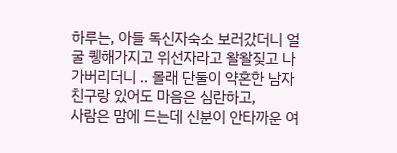하루는, 아들 독신자숙소 보러갔더니 얼굴 퀭해가지고 위선자라고 왈왈짖고 나가버리더니 .. 몰래 단둘이 약혼한 남자친구랑 있어도 마음은 심란하고,
사람은 맘에 드는데 신분이 안타까운 여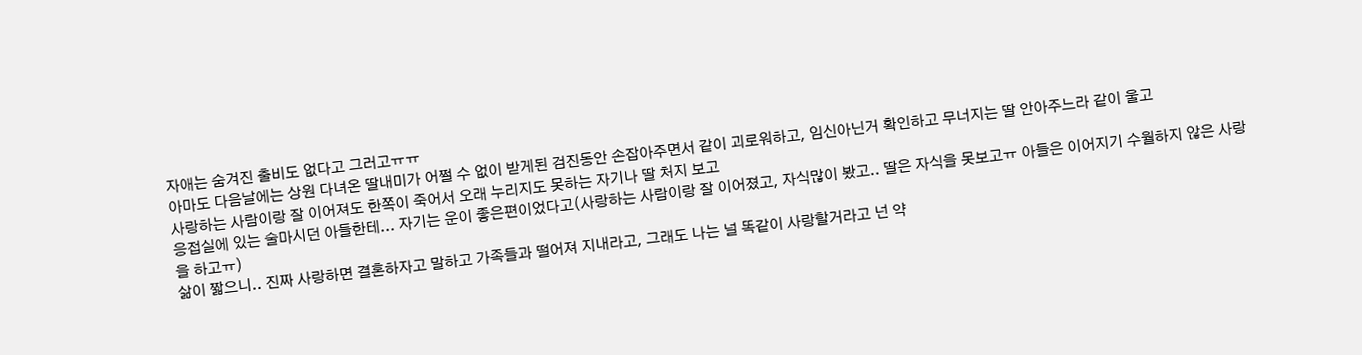자애는 숨겨진 출비도 없다고 그러고ㅠㅠ
아마도 다음날에는 상원 다녀온 딸내미가 어쩔 수 없이 받게된 검진동안 손잡아주면서 같이 괴로워하고, 임신아닌거 확인하고 무너지는 딸 안아주느라 같이 울고
사랑하는 사람이랑 잘 이어져도 한쪽이 죽어서 오래 누리지도 못하는 자기나 딸 처지 보고
응접실에 있는 술마시던 아들한테... 자기는 운이 좋은편이었다고(사랑하는 사람이랑 잘 이어졌고, 자식많이 봤고.. 딸은 자식을 못보고ㅠ 아들은 이어지기 수월하지 않은 사랑을 하고ㅠ)
삶이 짧으니.. 진짜 사랑하면 결혼하자고 말하고 가족들과 떨어져 지내라고, 그래도 나는 널 똑같이 사랑할거라고 넌 약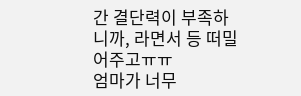간 결단력이 부족하니까, 라면서 등 떠밀어주고ㅠㅠ
엄마가 너무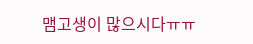맴고생이 많으시다ㅠㅠ